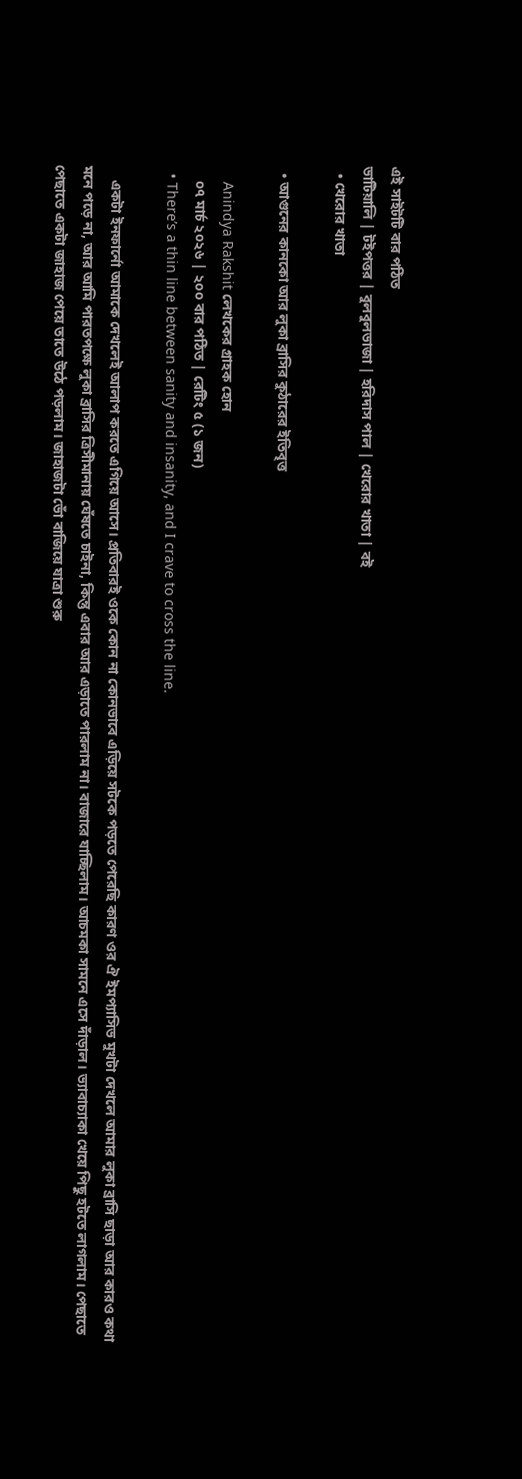এই সাইটটি বার পঠিত
ভাটিয়ালি | টইপত্তর | বুলবুলভাজা | হরিদাস পাল | খেরোর খাতা | বই
  • খেরোর খাতা

  • আগুনের কানকো আর লুকা ব্রাসির কুঠারের ইতিবৃত্ত

    Anindya Rakshit লেখকের গ্রাহক হোন
    ০৭ মার্চ ২০২৬ | ২০০ বার পঠিত | রেটিং ৫ (১ জন)
  • There’s a thin line between sanity and insanity, and I crave to cross the line.

    একটা ইনফার্নো আমাকে দেখলেই আলাপ করতে এগিয়ে আসে। প্রতিবারই ওকে কোন না কোনভাবে এড়িয়ে সটকে পড়তে পেরেছি কারণ ওর ঐ ইমপ্যাসিভ মুখটা দেখলে আমার লুকা ব্রাসি ছাড়া আর কারও কথা মনে পড়ে না, আর আমি পারতপক্ষে লুকা ব্রাসির ত্রিসীমানায় ঘেঁষতে চাইনা, কিন্তু এবার আর এড়াতে পারলাম না। বাজারে যাচ্ছিলাম। আচমকা সামনে এসে দাঁড়াল। ভ্যাবাচ্যাকা খেয়ে পিছু হটতে লাগলাম। পেছাতে পেছাতে একটা জাহাজ পেয়ে তাতে উঠে পড়লাম। জাহাজটা ভোঁ বাজিয়ে যাত্রা শুরু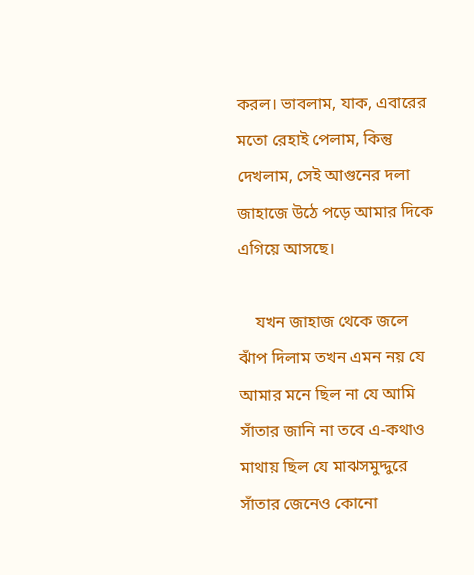করল। ভাবলাম, যাক, এবারের মতো রেহাই পেলাম, কিন্তু দেখলাম, সেই আগুনের দলা জাহাজে উঠে পড়ে আমার দিকে এগিয়ে আসছে।

    যখন জাহাজ থেকে জলে ঝাঁপ দিলাম তখন এমন নয় যে আমার মনে ছিল না যে আমি সাঁতার জানি না তবে এ-কথাও মাথায় ছিল যে মাঝসমুদ্দুরে সাঁতার জেনেও কোনো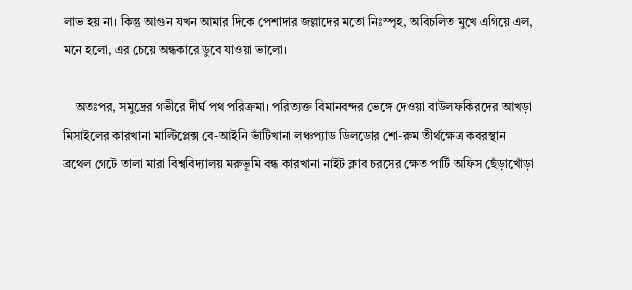লাভ হয় না। কিন্তু আগুন যখন আমার দিকে পেশাদার জল্লাদের মতো নিঃস্পৃহ, অবিচলিত মুখে এগিয়ে এল, মনে হলো, এর চেয়ে অন্ধকারে ডুবে যাওয়া ভালো।

    অতঃপর, সমুদ্রের গভীরে দীর্ঘ পথ পরিক্রমা। পরিত্যক্ত বিমানবন্দর ভেঙ্গে দেওয়া বাউলফকিরদের আখড়া মিসাইলের কারখানা মাল্টিপ্লেক্স বে-আইনি ভাঁটিখানা লঞ্চপ্যাড ডিলডোর শো-রুম তীর্থক্ষেত্র কবরস্থান ব্রথেল গেটে তালা মারা বিশ্ববিদ্যালয় মরুভূমি বন্ধ কারখানা নাইট ক্লাব চরসের ক্ষেত পার্টি অফিস ছেঁড়াখোঁড়া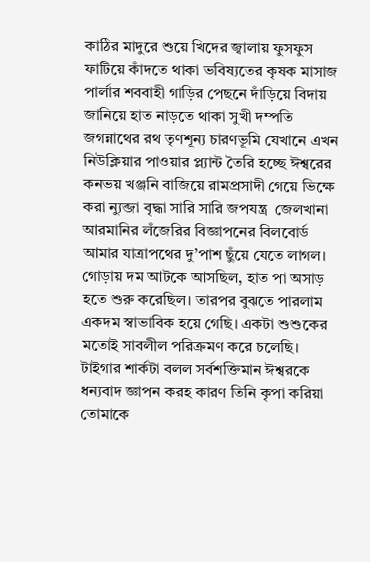কাঠির মাদুরে শুয়ে খিদের জ্বালায় ফুসফুস ফাটিয়ে কাঁদতে থাকা ভবিষ্যতের কৃষক মাসাজ পার্লার শববাহী গাড়ির পেছনে দাঁড়িয়ে বিদায় জানিয়ে হাত নাড়তে থাকা সুখী দম্পতি জগন্নাথের রথ তৃণশূন্য চারণভূমি যেখানে এখন নিউক্লিয়ার পাওয়ার প্ল্যান্ট তৈরি হচ্ছে ঈশ্বরের কনভয় খঞ্জনি বাজিয়ে রামপ্রসাদী গেয়ে ভিক্ষে করা ন্যুব্জা বৃদ্ধা সারি সারি জপযন্ত্র  জেলখানা আরমানির লঁজেরির বিজ্ঞাপনের বিলবোর্ড আমার যাত্রাপথের দু’পাশ ছুঁয়ে যেতে লাগল। গোড়ায় দম আটকে আসছিল, হাত পা অসাড় হতে শুরু করেছিল। তারপর বুঝতে পারলাম একদম স্বাভাবিক হয়ে গেছি। একটা শুশুকের মতোই সাবলীল পরিক্রমণ করে চলেছি। টাইগার শার্কটা বলল সর্বশক্তিমান ঈশ্বরকে ধন্যবাদ জ্ঞাপন করহ কারণ তিনি কৃপা করিয়া তোমাকে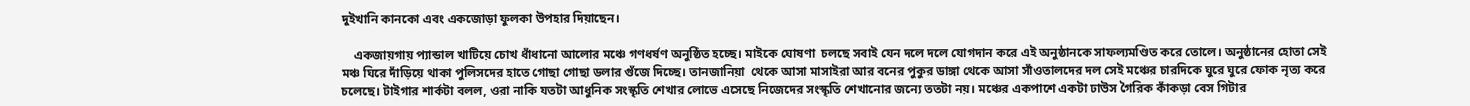দুইখানি কানকো এবং একজোড়া ফুলকা উপহার দিয়াছেন।

    একজায়গায় প্যান্ডাল খাটিয়ে চোখ ধাঁধানো আলোর মঞ্চে গণধর্ষণ অনুষ্ঠিত হচ্ছে। মাইকে ঘোষণা  চলছে সবাই যেন দলে দলে যোগদান করে এই অনুষ্ঠানকে সাফল্যমণ্ডিত করে তোলে। অনুষ্ঠানের হোতা সেই মঞ্চ ঘিরে দাঁড়িয়ে থাকা পুলিসদের হাতে গোছা গোছা ডলার গুঁজে দিচ্ছে। তানজানিয়া  থেকে আসা মাসাইরা আর বনের পুকুর ডাঙ্গা থেকে আসা সাঁওতালদের দল সেই মঞ্চের চারদিকে ঘুরে ঘুরে ফোক নৃত্য করে চলেছে। টাইগার শার্কটা বলল, ওরা নাকি যতটা আধুনিক সংস্কৃতি শেখার লোভে এসেছে নিজেদের সংস্কৃতি শেখানোর জন্যে ততটা নয়। মঞ্চের একপাশে একটা ঢাউস গৈরিক কাঁকড়া বেস গিটার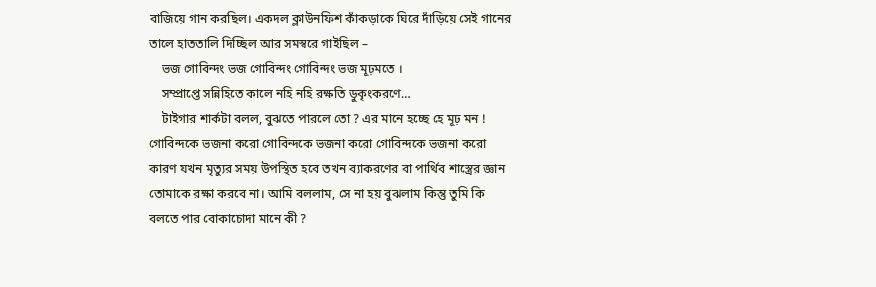বাজিয়ে গান করছিল। একদল ক্লাউনফিশ কাঁকড়াকে ঘিরে দাঁড়িয়ে সেই গানের তালে হাততালি দিচ্ছিল আর সমস্বরে গাইছিল –
    ভজ গোবিন্দং ভজ গোবিন্দং গোবিন্দং ভজ মূঢ়মতে ।
    সম্প্রাপ্তে সন্নিহিতে কালে নহি নহি রক্ষতি ডুকৃংকরণে…
    টাইগার শার্কটা বলল, বুঝতে পারলে তো ? এর মানে হচ্ছে হে মূঢ় মন ! গোবিন্দকে ভজনা করো গোবিন্দকে ভজনা করো গোবিন্দকে ভজনা করো কারণ যখন মৃত্যুর সময় উপস্থিত হবে তখন ব্যাকরণের বা পার্থিব শাস্ত্রের জ্ঞান তোমাকে রক্ষা করবে না। আমি বললাম, সে না হয় বুঝলাম কিন্তু তুমি কি বলতে পার বোকাচোদা মানে কী ?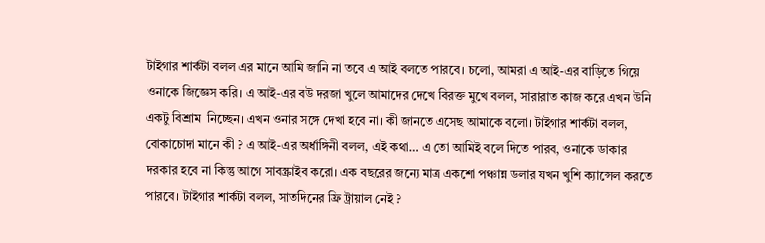টাইগার শার্কটা বলল এর মানে আমি জানি না তবে এ আই বলতে পারবে। চলো, আমরা এ আই-এর বাড়িতে গিয়ে ওনাকে জিজ্ঞেস করি। এ আই-এর বউ দরজা খুলে আমাদের দেখে বিরক্ত মুখে বলল, সারারাত কাজ করে এখন উনি একটু বিশ্রাম  নিচ্ছেন। এখন ওনার সঙ্গে দেখা হবে না। কী জানতে এসেছ আমাকে বলো। টাইগার শার্কটা বলল, বোকাচোদা মানে কী ? এ আই-এর অর্ধাঙ্গিনী বলল, এই কথা… এ তো আমিই বলে দিতে পারব, ওনাকে ডাকার দরকার হবে না কিন্তু আগে সাবস্ক্রাইব করো। এক বছরের জন্যে মাত্র একশো পঞ্চান্ন ডলার যখন খুশি ক্যান্সেল করতে পারবে। টাইগার শার্কটা বলল, সাতদিনের ফ্রি ট্রায়াল নেই ?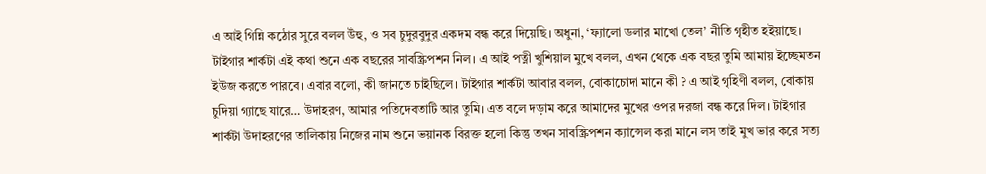এ আই গিন্নি কঠোর সুরে বলল উঁহু, ও সব চুদুরবুদুর একদম বন্ধ করে দিয়েছি। অধুনা, ‘ফ্যালো ডলার মাখো তেল’ নীতি গৃহীত হইয়াছে। টাইগার শার্কটা এই কথা শুনে এক বছরের সাবস্ক্রিপশন নিল। এ আই পত্নী খুশিয়াল মুখে বলল, এখন থেকে এক বছর তুমি আমায় ইচ্ছেমতন ইউজ করতে পারবে। এবার বলো, কী জানতে চাইছিলে। টাইগার শার্কটা আবার বলল, বোকাচোদা মানে কী ? এ আই গৃহিণী বলল, বোকায় চুদিয়া গ্যাছে যারে… উদাহরণ, আমার পতিদেবতাটি আর তুমি। এত বলে দড়াম করে আমাদের মুখের ওপর দরজা বন্ধ করে দিল। টাইগার শার্কটা উদাহরণের তালিকায় নিজের নাম শুনে ভয়ানক বিরক্ত হলো কিন্তু তখন সাবস্ক্রিপশন ক্যান্সেল করা মানে লস তাই মুখ ভার করে সত্য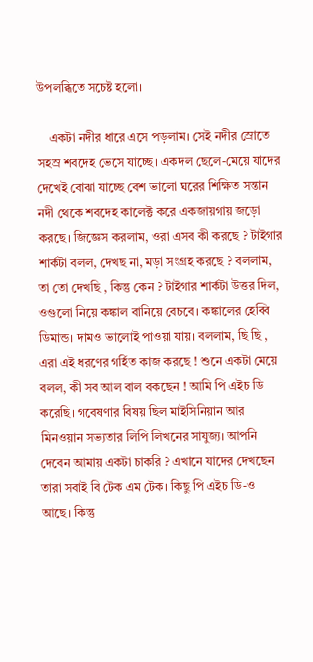উপলব্ধিতে সচেষ্ট হলো।

    একটা নদীর ধারে এসে পড়লাম। সেই নদীর স্রোতে সহস্র শবদেহ ভেসে যাচ্ছে। একদল ছেলে-মেয়ে যাদের দেখেই বোঝা যাচ্ছে বেশ ভালো ঘরের শিক্ষিত সন্তান নদী থেকে শবদেহ কালেক্ট করে একজায়গায় জড়ো করছে। জিজ্ঞেস করলাম, ওরা এসব কী করছে ? টাইগার শার্কটা বলল, দেখছ না, মড়া সংগ্রহ করছে ? বললাম, তা তো দেখছি , কিন্তু কেন ? টাইগার শার্কটা উত্তর দিল, ওগুলো নিয়ে কঙ্কাল বানিয়ে বেচবে। কঙ্কালের হেব্বি ডিমান্ড। দামও ভালোই পাওয়া যায়। বললাম, ছি ছি , এরা এই ধরণের গর্হিত কাজ করছে ! শুনে একটা মেয়ে বলল, কী সব আল বাল বকছেন ! আমি পি এইচ ডি করেছি। গবেষণার বিষয় ছিল মাইসিনিয়ান আর মিনওয়ান সভ্যতার লিপি লিখনের সাযুজ্য। আপনি দেবেন আমায় একটা চাকরি ? এখানে যাদের দেখছেন তারা সবাই বি টেক এম টেক। কিছু পি এইচ ডি-ও আছে। কিন্তু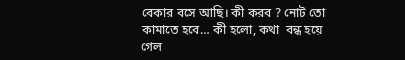বেকার বসে আছি। কী করব ? নোট তো কামাতে হবে… কী হলো, কথা  বন্ধ হয়ে গেল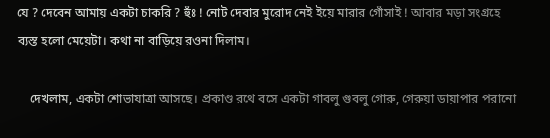যে ? দেবেন আমায় একটা চাকরি ? হুঁঃ ! নোট দেবার মুরোদ নেই ইয়ে মারার গোঁসাই ! আবার মড়া সংগ্রহে ব্যস্ত হলো মেয়েটা। কথা না বাড়িয়ে রওনা দিলাম।

    দেখলাম, একটা শোভাযাত্রা আসছে। প্রকাণ্ড রথে বসে একটা গাবলু গুবলু গোরু, গেরুয়া ডায়াপার পরানো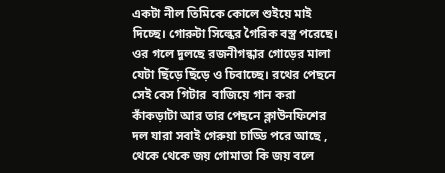একটা নীল তিমিকে কোলে শুইয়ে মাই দিচ্ছে। গোরুটা সিল্কের গৈরিক বস্ত্র পরেছে। ওর গলে দুলছে রজনীগন্ধার গোড়ের মালা যেটা ছিঁড়ে ছিঁড়ে ও চিবাচ্ছে। রথের পেছনে সেই বেস গিটার  বাজিয়ে গান করা কাঁকড়াটা আর তার পেছনে ক্লাউনফিশের দল যারা সবাই গেরুয়া চাড্ডি পরে আছে , থেকে থেকে জয় গোমাতা কি জয় বলে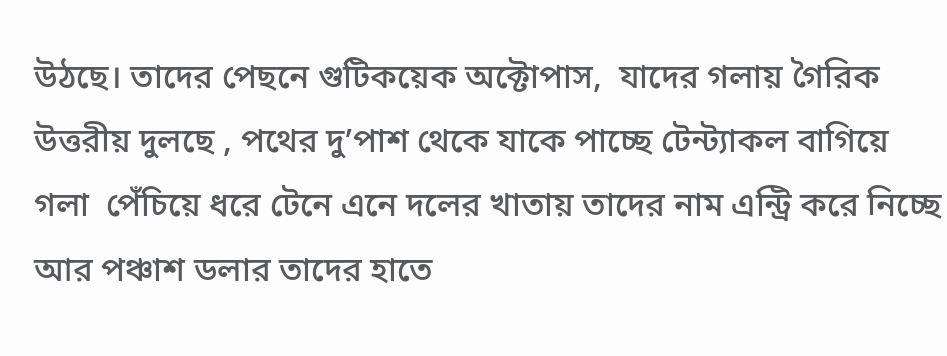উঠছে। তাদের পেছনে গুটিকয়েক অক্টোপাস,  যাদের গলায় গৈরিক উত্তরীয় দুলছে , পথের দু’পাশ থেকে যাকে পাচ্ছে টেন্ট্যাকল বাগিয়ে গলা  পেঁচিয়ে ধরে টেনে এনে দলের খাতায় তাদের নাম এন্ট্রি করে নিচ্ছে আর পঞ্চাশ ডলার তাদের হাতে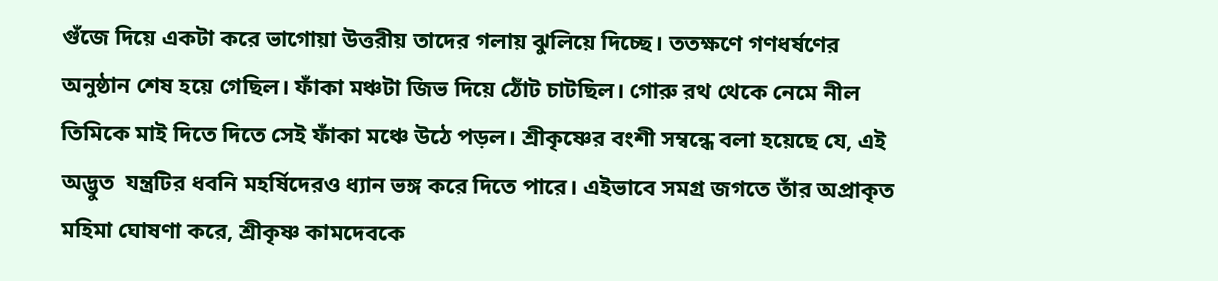গুঁজে দিয়ে একটা করে ভাগোয়া উত্তরীয় তাদের গলায় ঝুলিয়ে দিচ্ছে। ততক্ষণে গণধর্ষণের অনুষ্ঠান শেষ হয়ে গেছিল। ফাঁকা মঞ্চটা জিভ দিয়ে ঠোঁট চাটছিল। গোরু রথ থেকে নেমে নীল তিমিকে মাই দিতে দিতে সেই ফাঁকা মঞ্চে উঠে পড়ল। শ্রীকৃষ্ণের বংশী সম্বন্ধে বলা হয়েছে যে, এই অদ্ভুত  যন্ত্রটির ধবনি মহর্ষিদেরও ধ্যান ভঙ্গ করে দিতে পারে। এইভাবে সমগ্র জগতে তাঁর অপ্রাকৃত মহিমা ঘোষণা করে, শ্রীকৃষ্ণ কামদেবকে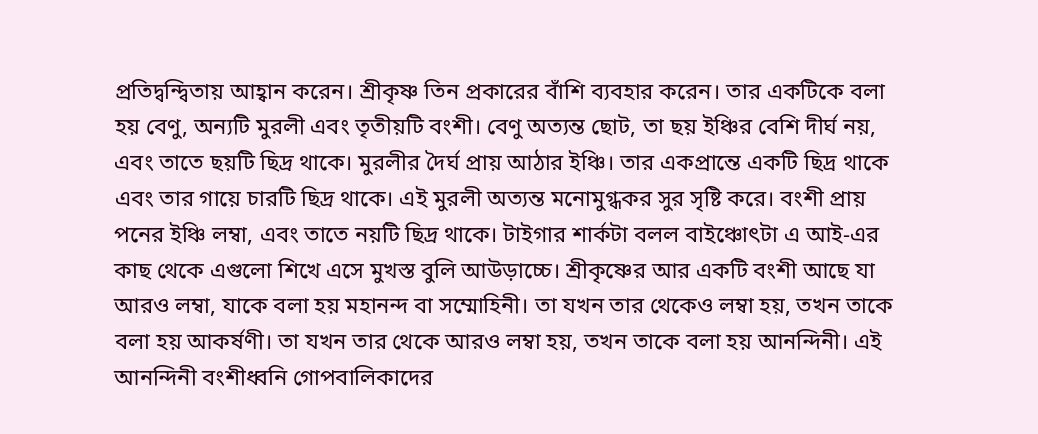প্রতিদ্বন্দ্বিতায় আহ্বান করেন। শ্রীকৃষ্ণ তিন প্রকারের বাঁশি ব্যবহার করেন। তার একটিকে বলা হয় বেণু, অন্যটি মুরলী এবং তৃতীয়টি বংশী। বেণু অত্যন্ত ছোট, তা ছয় ইঞ্চির বেশি দীর্ঘ নয়, এবং তাতে ছয়টি ছিদ্র থাকে। মুরলীর দৈর্ঘ প্রায় আঠার ইঞ্চি। তার একপ্রান্তে একটি ছিদ্র থাকে এবং তার গায়ে চারটি ছিদ্র থাকে। এই মুরলী অত্যন্ত মনোমুগ্ধকর সুর সৃষ্টি করে। বংশী প্রায় পনের ইঞ্চি লম্বা, এবং তাতে নয়টি ছিদ্র থাকে। টাইগার শার্কটা বলল বাইঞ্চোৎটা এ আই-এর কাছ থেকে এগুলো শিখে এসে মুখস্ত বুলি আউড়াচ্চে। শ্রীকৃষ্ণের আর একটি বংশী আছে যা আরও লম্বা, যাকে বলা হয় মহানন্দ বা সম্মোহিনী। তা যখন তার থেকেও লম্বা হয়, তখন তাকে বলা হয় আকর্ষণী। তা যখন তার থেকে আরও লম্বা হয়, তখন তাকে বলা হয় আনন্দিনী। এই আনন্দিনী বংশীধ্বনি গোপবালিকাদের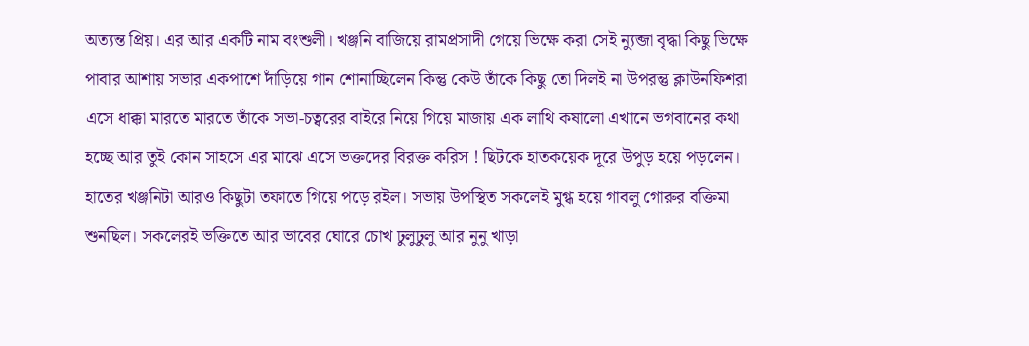অত্যন্ত প্রিয়। এর আর একটি নাম বংশুলী। খঞ্জনি বাজিয়ে রামপ্রসাদী গেয়ে ভিক্ষে করা সেই ন্যুব্জা বৃদ্ধা কিছু ভিক্ষে পাবার আশায় সভার একপাশে দাঁড়িয়ে গান শোনাচ্ছিলেন কিন্তু কেউ তাঁকে কিছু তো দিলই না উপরন্তু ক্লাউনফিশরা এসে ধাক্কা মারতে মারতে তাঁকে সভা-চত্বরের বাইরে নিয়ে গিয়ে মাজায় এক লাথি কষালো এখানে ভগবানের কথা হচ্ছে আর তুই কোন সাহসে এর মাঝে এসে ভক্তদের বিরক্ত করিস ! ছিটকে হাতকয়েক দূরে উপুড় হয়ে পড়লেন। হাতের খঞ্জনিটা আরও কিছুটা তফাতে গিয়ে পড়ে রইল। সভায় উপস্থিত সকলেই মুগ্ধ হয়ে গাবলু গোরুর বক্তিমা শুনছিল। সকলেরই ভক্তিতে আর ভাবের ঘোরে চোখ ঢুলুঢুলু আর নুনু খাড়া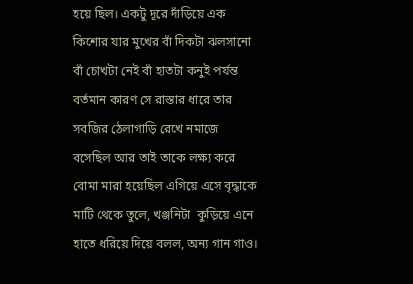হয়ে ছিল। একটু দূরে দাঁড়িয়ে এক কিশোর যার মুখের বাঁ দিকটা ঝলসানো বাঁ চোখটা নেই বাঁ হাতটা কনুই পর্যন্ত বর্তমান কারণ সে রাস্তার ধারে তার সবজির ঠেলাগাড়ি রেখে নমাজে বসেছিল আর তাই তাকে লক্ষ্য করে বোমা মারা হয়েছিল এগিয়ে এসে বৃদ্ধাকে মাটি থেকে তুলে, খঞ্জনিটা  কুড়িয়ে এনে হাতে ধরিয়ে দিয়ে বলল, অন্য গান গাও।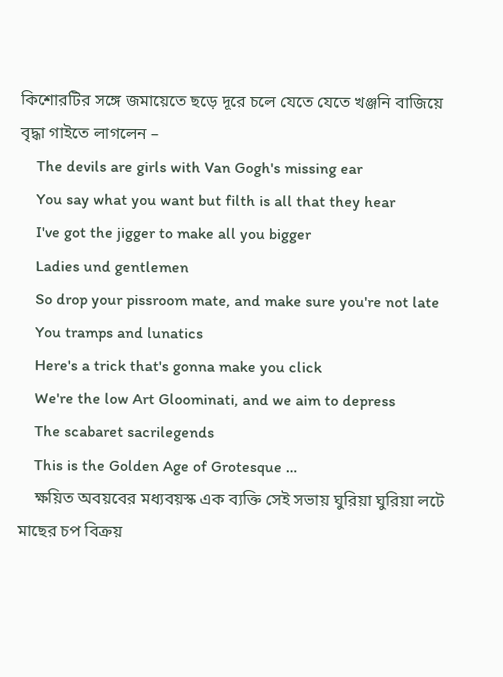কিশোরটির সঙ্গে জমায়েতে ছড়ে দূরে চলে যেতে যেতে খঞ্জনি বাজিয়ে বৃদ্ধা গাইতে লাগলেন –
    The devils are girls with Van Gogh's missing ear
    You say what you want but filth is all that they hear
    I've got the jigger to make all you bigger
    Ladies und gentlemen
    So drop your pissroom mate, and make sure you're not late
    You tramps and lunatics
    Here's a trick that's gonna make you click
    We're the low Art Gloominati, and we aim to depress
    The scabaret sacrilegends
    This is the Golden Age of Grotesque …
    ক্ষয়িত অবয়বের মধ্যবয়স্ক এক ব্যক্তি সেই সভায় ঘুরিয়া ঘুরিয়া লটে মাছের চপ বিক্রয়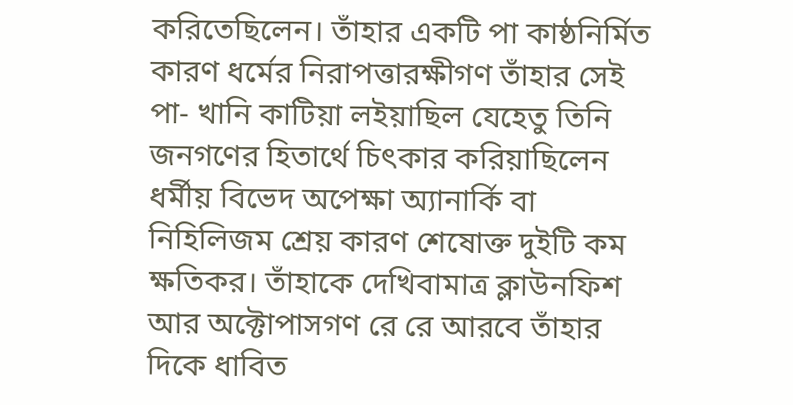করিতেছিলেন। তাঁহার একটি পা কাষ্ঠনির্মিত কারণ ধর্মের নিরাপত্তারক্ষীগণ তাঁহার সেই পা- খানি কাটিয়া লইয়াছিল যেহেতু তিনি জনগণের হিতার্থে চিৎকার করিয়াছিলেন ধর্মীয় বিভেদ অপেক্ষা অ্যানার্কি বা নিহিলিজম শ্রেয় কারণ শেষোক্ত দুইটি কম ক্ষতিকর। তাঁহাকে দেখিবামাত্র ক্লাউনফিশ আর অক্টোপাসগণ রে রে আরবে তাঁহার দিকে ধাবিত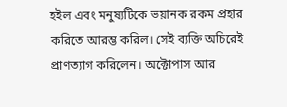হইল এবং মনুষ্যটিকে ভয়ানক রকম প্রহার করিতে আরম্ভ করিল। সেই ব্যক্তি অচিরেই প্রাণত্যাগ করিলেন। অক্টোপাস আর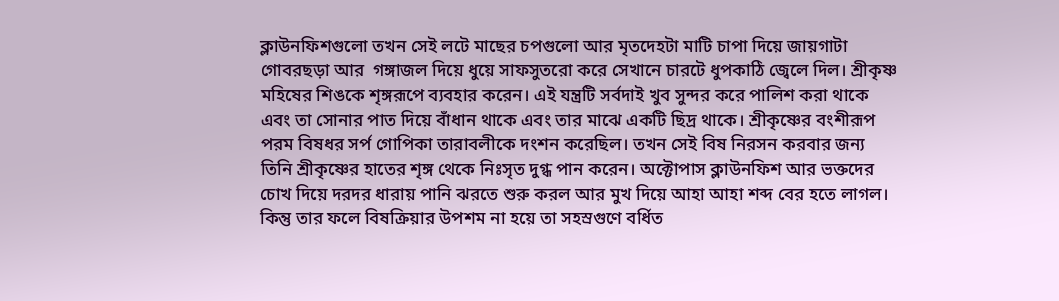ক্লাউনফিশগুলো তখন সেই লটে মাছের চপগুলো আর মৃতদেহটা মাটি চাপা দিয়ে জায়গাটা গোবরছড়া আর  গঙ্গাজল দিয়ে ধুয়ে সাফসুতরো করে সেখানে চারটে ধুপকাঠি জ্বেলে দিল। শ্রীকৃষ্ণ মহিষের শিঙকে শৃঙ্গরূপে ব্যবহার করেন। এই যন্ত্রটি সর্বদাই খুব সুন্দর করে পালিশ করা থাকে এবং তা সোনার পাত দিয়ে বাঁধান থাকে এবং তার মাঝে একটি ছিদ্র থাকে। শ্রীকৃষ্ণের বংশীরূপ পরম বিষধর সর্প গোপিকা তারাবলীকে দংশন করেছিল। তখন সেই বিষ নিরসন করবার জন্য তিনি শ্রীকৃষ্ণের হাতের শৃঙ্গ থেকে নিঃসৃত দুগ্ধ পান করেন। অক্টোপাস ক্লাউনফিশ আর ভক্তদের চোখ দিয়ে দরদর ধারায় পানি ঝরতে শুরু করল আর মুখ দিয়ে আহা আহা শব্দ বের হতে লাগল। কিন্তু তার ফলে বিষক্রিয়ার উপশম না হয়ে তা সহস্রগুণে বর্ধিত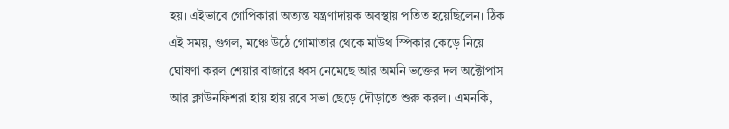হয়। এইভাবে গোপিকারা অত্যন্ত যন্ত্রণাদায়ক অবস্থায় পতিত হয়েছিলেন। ঠিক এই সময়, গুগল, মঞ্চে উঠে গোমাতার থেকে মাউথ স্পিকার কেড়ে নিয়ে ঘোষণা করল শেয়ার বাজারে ধ্বস নেমেছে আর অমনি ভক্তের দল অক্টোপাস আর ক্লাউনফিশরা হায় হায় রবে সভা ছেড়ে দৌড়াতে শুরু করল। এমনকি,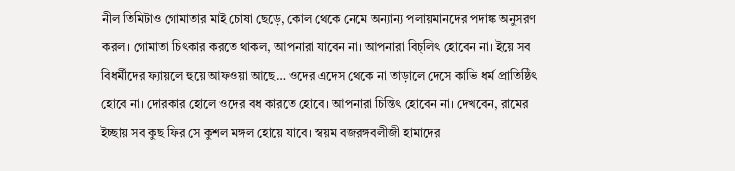নীল তিমিটাও গোমাতার মাই চোষা ছেড়ে, কোল থেকে নেমে অন্যান্য পলায়মানদের পদাঙ্ক অনুসরণ করল। গোমাতা চিৎকার করতে থাকল, আপনারা যাবেন না। আপনারা বিচ্লিৎ হোবেন না। ইয়ে সব বিধর্মীদের ফ্যায়লে হুয়ে আফওয়া আছে… ওদের এদেস থেকে না তাড়ালে দেসে কাভি ধর্ম প্রাতিষ্ঠিৎ হোবে না। দোরকার হোলে ওদের বধ কারতে হোবে। আপনারা চিন্তিৎ হোবেন না। দেখবেন, রামের ইচ্ছায় সব কুছ ফির সে কুশল মঙ্গল হোয়ে যাবে। স্বয়ম বজরঙ্গবলীজী হামাদের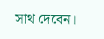সাথ দেবেন।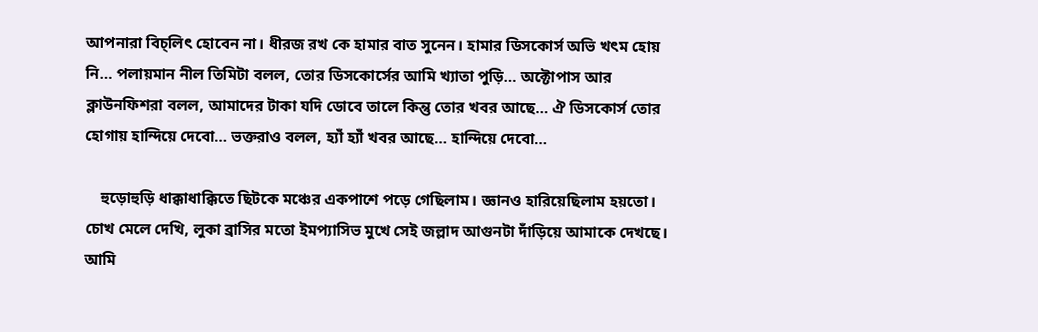আপনারা বিচ্লিৎ হোবেন না। ধীরজ রখ কে হামার বাত সুনেন। হামার ডিসকোর্স অভি খৎম হোয় নি… পলায়মান নীল তিমিটা বলল, তোর ডিসকোর্সের আমি খ্যাতা পুড়ি… অক্টোপাস আর ক্লাউনফিশরা বলল, আমাদের টাকা যদি ডোবে তালে কিন্তু তোর খবর আছে… ঐ ডিসকোর্স তোর হোগায় হান্দিয়ে দেবো… ভক্তরাও বলল, হ্যাঁ হ্যাঁ খবর আছে… হান্দিয়ে দেবো…

    হুড়োহুড়ি ধাক্কাধাক্কিতে ছিটকে মঞ্চের একপাশে পড়ে গেছিলাম। জ্ঞানও হারিয়েছিলাম হয়তো। চোখ মেলে দেখি, লুকা ব্রাসির মতো ইমপ্যাসিভ মুখে সেই জল্লাদ আগুনটা দাঁড়িয়ে আমাকে দেখছে। আমি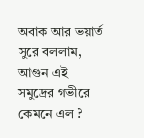অবাক আর ভয়ার্ত সুরে বললাম, আগুন এই সমুদ্রের গভীরে কেমনে এল ?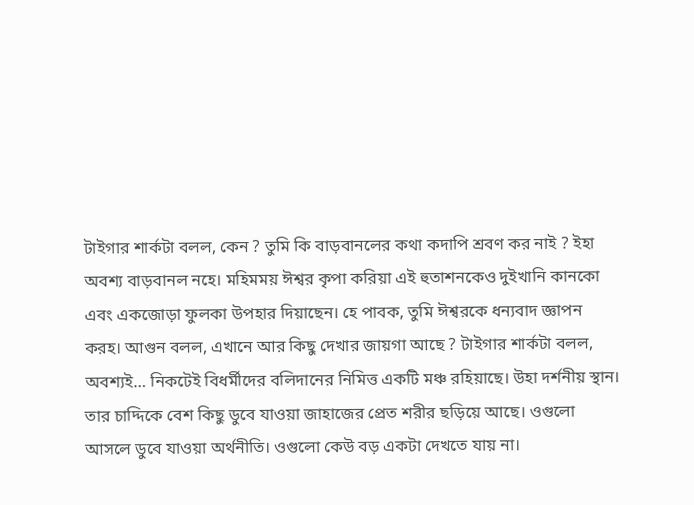টাইগার শার্কটা বলল, কেন ? তুমি কি বাড়বানলের কথা কদাপি শ্রবণ কর নাই ? ইহা অবশ্য বাড়বানল নহে। মহিমময় ঈশ্বর কৃপা করিয়া এই হুতাশনকেও দুইখানি কানকো এবং একজোড়া ফুলকা উপহার দিয়াছেন। হে পাবক, তুমি ঈশ্বরকে ধন্যবাদ জ্ঞাপন করহ। আগুন বলল, এখানে আর কিছু দেখার জায়গা আছে ? টাইগার শার্কটা বলল, অবশ্যই… নিকটেই বিধর্মীদের বলিদানের নিমিত্ত একটি মঞ্চ রহিয়াছে। উহা দর্শনীয় স্থান। তার চাদ্দিকে বেশ কিছু ডুবে যাওয়া জাহাজের প্রেত শরীর ছড়িয়ে আছে। ওগুলো আসলে ডুবে যাওয়া অর্থনীতি। ওগুলো কেউ বড় একটা দেখতে যায় না।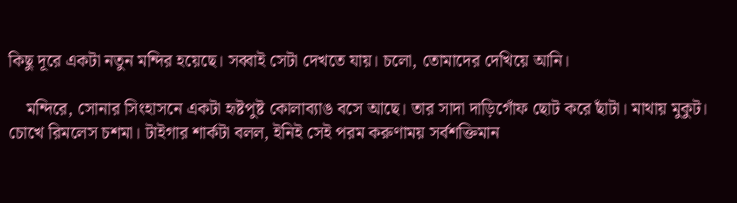কিছু দূরে একটা নতুন মন্দির হয়েছে। সব্বাই সেটা দেখতে যায়। চলো, তোমাদের দেখিয়ে আনি।

    মন্দিরে, সোনার সিংহাসনে একটা হৃষ্টপুষ্ট কোলাব্যাঙ বসে আছে। তার সাদা দাড়িগোঁফ ছোট করে ছাঁটা। মাথায় মুকুট। চোখে রিমলেস চশমা। টাইগার শার্কটা বলল, ইনিই সেই পরম করুণাময় সর্বশক্তিমান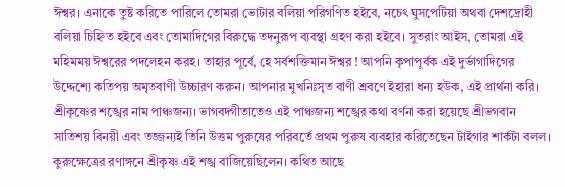ঈশ্বর। এনাকে তুষ্ট করিতে পারিলে তোমরা ভোটার বলিয়া পরিগণিত হইবে, নচেৎ ঘুসপেটিয়া অথবা দেশদ্রোহী বলিয়া চিহ্নিত হইবে এবং তোমাদিগের বিরুদ্ধে তদনুরূপ ব্যবস্থা গ্রহণ করা হইবে। সুতরাং আইস, তোমরা এই মহিমময় ঈশ্বরের পদলেহন করহ। তাহার পূর্বে, হে সর্বশক্তিমান ঈশ্বর ! আপনি কৃপাপূর্বক এই দুর্ভাগাদিগের উদ্দেশ্যে কতিপয় অমৃতবাণী উচ্চারণ করুন। আপনার মুখনিঃসৃত বাণী শ্রবণে ইহারা ধন্য হউক, এই প্রার্থনা করি। শ্রীকৃষ্ণের শঙ্খের নাম পাঞ্চজন্য। ভাগবদ্গীতাতেও এই পাঞ্চজন্য শঙ্খের কথা বর্ণনা করা হয়েছে শ্রীভগবান সাতিশয় বিনয়ী এবং তজ্জন্যই তিনি উত্তম পুরুষের পরিবর্তে প্রথম পুরুষ ব্যবহার করিতেছেন টাইগার শার্কটা বলল। কুরুক্ষেত্রের রণাঙ্গনে শ্রীকৃষ্ণ এই শঙ্খ বাজিয়েছিলেন। কথিত আছে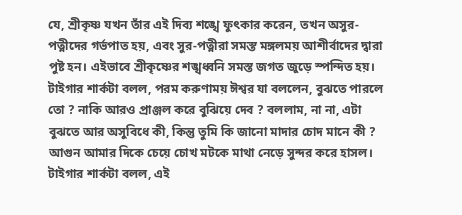যে, শ্রীকৃষ্ণ যখন তাঁর এই দিব্য শঙ্খে ফুৎকার করেন, তখন অসুর-পত্নীদের গর্ভপাত হয়, এবং সুর-পত্নীরা সমস্ত মঙ্গলময় আশীর্বাদের দ্বারা পুষ্ট হন। এইভাবে শ্রীকৃষ্ণের শঙ্খধ্বনি সমস্ত জগত জুড়ে স্পন্দিত হয়। টাইগার শার্কটা বলল, পরম করুণাময় ঈশ্বর যা বললেন, বুঝতে পারলে তো ? নাকি আরও প্রাঞ্জল করে বুঝিয়ে দেব ? বললাম, না না, এটা বুঝতে আর অসুবিধে কী, কিন্তু তুমি কি জানো মাদার চোদ মানে কী ? আগুন আমার দিকে চেয়ে চোখ মটকে মাথা নেড়ে সুন্দর করে হাসল। টাইগার শার্কটা বলল, এই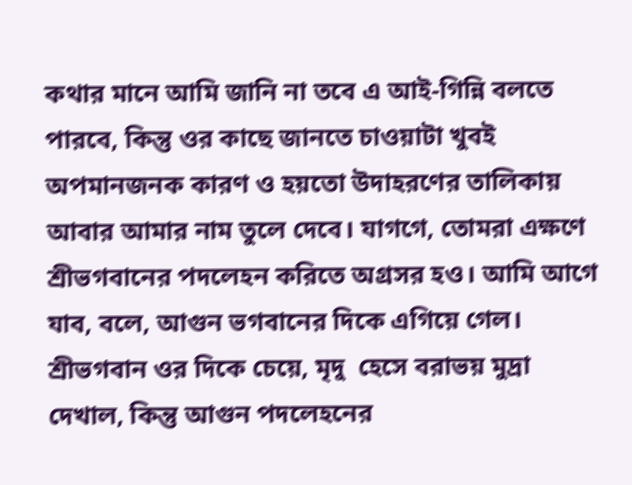কথার মানে আমি জানি না তবে এ আই-গিন্নি বলতে পারবে, কিন্তু ওর কাছে জানতে চাওয়াটা খুবই অপমানজনক কারণ ও হয়তো উদাহরণের তালিকায় আবার আমার নাম তুলে দেবে। যাগগে, তোমরা এক্ষণে শ্রীভগবানের পদলেহন করিতে অগ্রসর হও। আমি আগে যাব, বলে, আগুন ভগবানের দিকে এগিয়ে গেল। শ্রীভগবান ওর দিকে চেয়ে, মৃদু  হেসে বরাভয় মুদ্রা দেখাল, কিন্তু আগুন পদলেহনের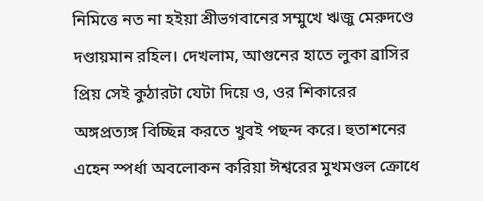নিমিত্তে নত না হইয়া শ্রীভগবানের সম্মুখে ঋজু মেরুদণ্ডে দণ্ডায়মান রহিল। দেখলাম, আগুনের হাতে লুকা ব্রাসির প্রিয় সেই কুঠারটা যেটা দিয়ে ও, ওর শিকারের অঙ্গপ্রত্যঙ্গ বিচ্ছিন্ন করতে খুবই পছন্দ করে। হুতাশনের এহেন স্পর্ধা অবলোকন করিয়া ঈশ্বরের মুখমণ্ডল ক্রোধে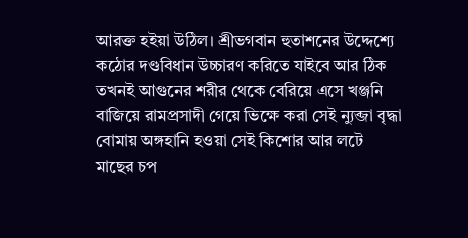আরক্ত হইয়া উঠিল। শ্রীভগবান হুতাশনের উদ্দেশ্যে কঠোর দণ্ডবিধান উচ্চারণ করিতে যাইবে আর ঠিক তখনই আগুনের শরীর থেকে বেরিয়ে এসে খঞ্জনি বাজিয়ে রামপ্রসাদী গেয়ে ভিক্ষে করা সেই ন্যুব্জা বৃদ্ধা বোমায় অঙ্গহানি হওয়া সেই কিশোর আর লটে মাছের চপ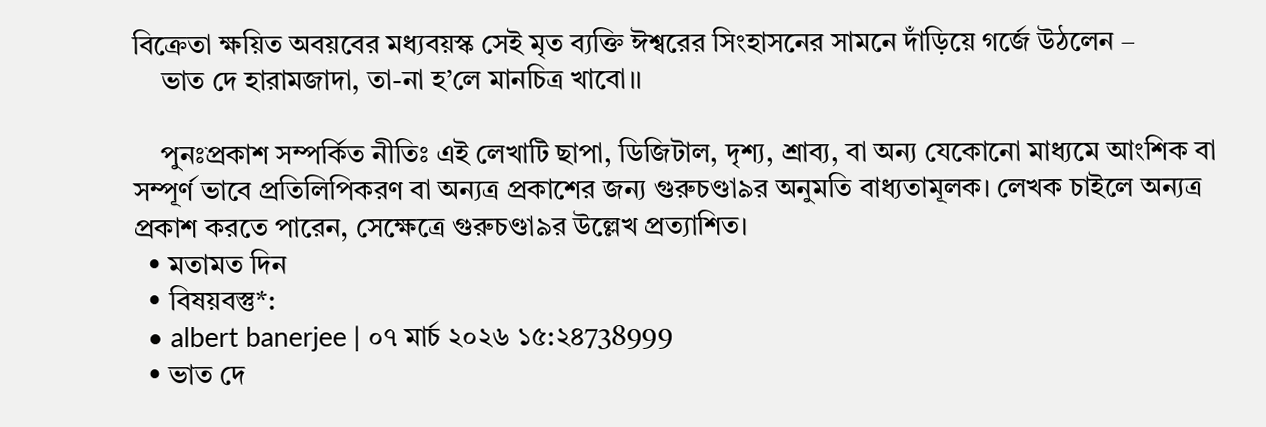বিক্রেতা ক্ষয়িত অবয়বের মধ্যবয়স্ক সেই মৃত ব্যক্তি ঈশ্বরের সিংহাসনের সামনে দাঁড়িয়ে গর্জে উঠলেন –
    ভাত দে হারামজাদা, তা-না হ’লে মানচিত্র খাবো।।

    পুনঃপ্রকাশ সম্পর্কিত নীতিঃ এই লেখাটি ছাপা, ডিজিটাল, দৃশ্য, শ্রাব্য, বা অন্য যেকোনো মাধ্যমে আংশিক বা সম্পূর্ণ ভাবে প্রতিলিপিকরণ বা অন্যত্র প্রকাশের জন্য গুরুচণ্ডা৯র অনুমতি বাধ্যতামূলক। লেখক চাইলে অন্যত্র প্রকাশ করতে পারেন, সেক্ষেত্রে গুরুচণ্ডা৯র উল্লেখ প্রত্যাশিত।
  • মতামত দিন
  • বিষয়বস্তু*:
  • albert banerjee | ০৭ মার্চ ২০২৬ ১৫:২৪738999
  • ভাত দে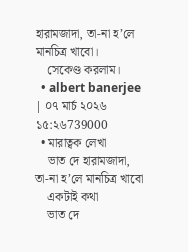হারামজাদা, তা-না হ’লে মানচিত্র খাবো।
    সেকেণ্ড করলাম।
  • albert banerjee | ০৭ মার্চ ২০২৬ ১৫:২৬739000
  • মারাত্বক লেখা
    ভাত দে হারামজাদা, তা-না হ’লে মানচিত্র খাবো
    একটাই কথা
    ভাত দে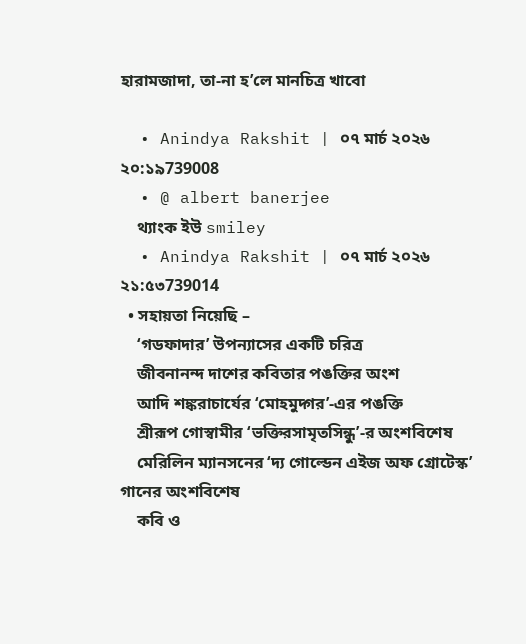হারামজাদা, তা-না হ’লে মানচিত্র খাবো

  • Anindya Rakshit | ০৭ মার্চ ২০২৬ ২০:১৯739008
  • @ albert banerjee
    থ্যাংক ইউ smiley
  • Anindya Rakshit | ০৭ মার্চ ২০২৬ ২১:৫৩739014
  • সহায়তা নিয়েছি –
    ‘গডফাদার’ উপন্যাসের একটি চরিত্র
    জীবনানন্দ দাশের কবিতার পঙক্তির অংশ
    আদি শঙ্করাচার্যের ‘মোহমুদ্গর’-এর পঙক্তি
    শ্রীরূপ গোস্বামীর ‘ভক্তিরসামৃতসিন্ধু’-র অংশবিশেষ
    মেরিলিন ম্যানসনের ‘দ্য গোল্ডেন এইজ অফ গ্রোটেস্ক’ গানের অংশবিশেষ
    কবি ও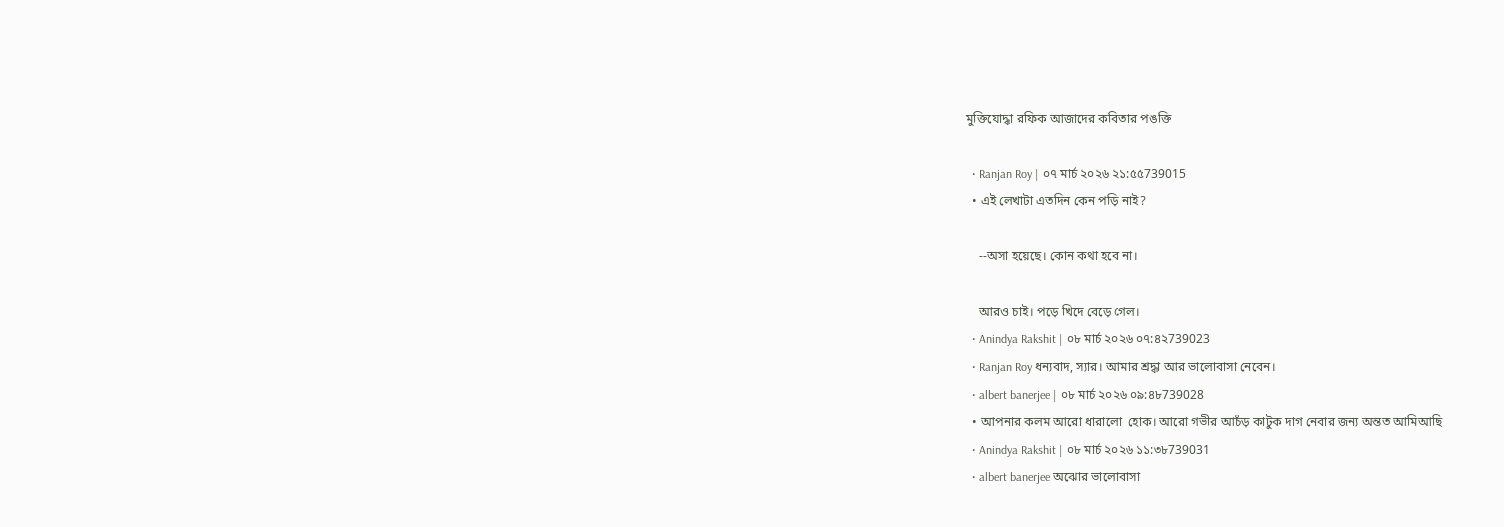মুক্তিযোদ্ধা রফিক আজাদের কবিতার পঙক্তি

  • Ranjan Roy | ০৭ মার্চ ২০২৬ ২১:৫৫739015
  • এই লেখাটা এতদিন কেন পড়ি নাই?

    --অসা হয়েছে। কোন কথা হবে না।

    আরও চাই। পড়ে খিদে বেড়ে গেল।
  • Anindya Rakshit | ০৮ মার্চ ২০২৬ ০৭:৪২739023
  • Ranjan Roy ধন্যবাদ, স্যার। আমার শ্রদ্ধা আর ভালোবাসা নেবেন।
  • albert banerjee | ০৮ মার্চ ২০২৬ ০৯:৪৮739028
  • আপনার কলম আরো ধারালো  হোক। আরো গভীর আচঁড় কাটুক দাগ নেবার জন্য অন্তত আমিআছি
  • Anindya Rakshit | ০৮ মার্চ ২০২৬ ১১:৩৮739031
  • albert banerjee অঝোর ভালোবাসা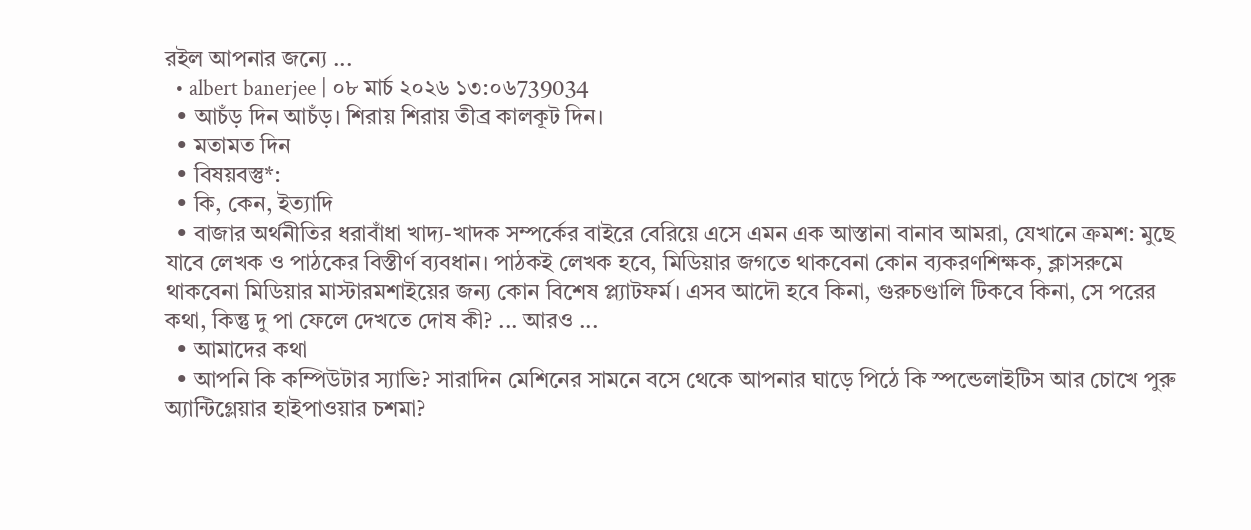রইল আপনার জন্যে ...
  • albert banerjee | ০৮ মার্চ ২০২৬ ১৩:০৬739034
  • আচঁড় দিন আচঁড়। শিরায় শিরায় তীব্র কালকূট দিন।
  • মতামত দিন
  • বিষয়বস্তু*:
  • কি, কেন, ইত্যাদি
  • বাজার অর্থনীতির ধরাবাঁধা খাদ্য-খাদক সম্পর্কের বাইরে বেরিয়ে এসে এমন এক আস্তানা বানাব আমরা, যেখানে ক্রমশ: মুছে যাবে লেখক ও পাঠকের বিস্তীর্ণ ব্যবধান। পাঠকই লেখক হবে, মিডিয়ার জগতে থাকবেনা কোন ব্যকরণশিক্ষক, ক্লাসরুমে থাকবেনা মিডিয়ার মাস্টারমশাইয়ের জন্য কোন বিশেষ প্ল্যাটফর্ম। এসব আদৌ হবে কিনা, গুরুচণ্ডালি টিকবে কিনা, সে পরের কথা, কিন্তু দু পা ফেলে দেখতে দোষ কী? ... আরও ...
  • আমাদের কথা
  • আপনি কি কম্পিউটার স্যাভি? সারাদিন মেশিনের সামনে বসে থেকে আপনার ঘাড়ে পিঠে কি স্পন্ডেলাইটিস আর চোখে পুরু অ্যান্টিগ্লেয়ার হাইপাওয়ার চশমা?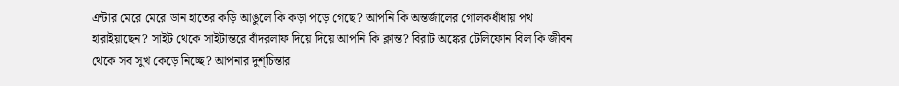এন্টার মেরে মেরে ডান হাতের কড়ি আঙুলে কি কড়া পড়ে গেছে? আপনি কি অন্তর্জালের গোলকধাঁধায় পথ হারাইয়াছেন? সাইট থেকে সাইটান্তরে বাঁদরলাফ দিয়ে দিয়ে আপনি কি ক্লান্ত? বিরাট অঙ্কের টেলিফোন বিল কি জীবন থেকে সব সুখ কেড়ে নিচ্ছে? আপনার দুশ্‌চিন্তার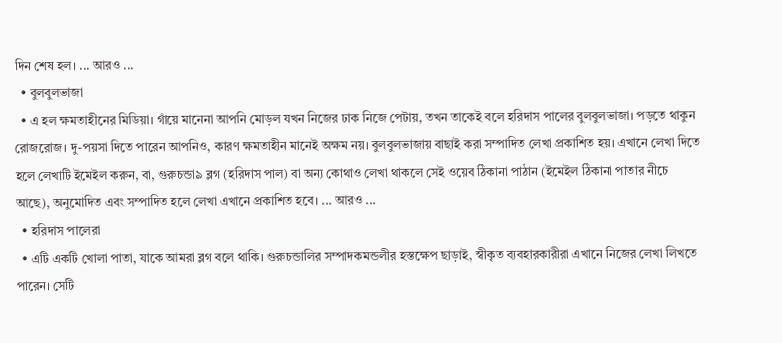দিন শেষ হল। ... আরও ...
  • বুলবুলভাজা
  • এ হল ক্ষমতাহীনের মিডিয়া। গাঁয়ে মানেনা আপনি মোড়ল যখন নিজের ঢাক নিজে পেটায়, তখন তাকেই বলে হরিদাস পালের বুলবুলভাজা। পড়তে থাকুন রোজরোজ। দু-পয়সা দিতে পারেন আপনিও, কারণ ক্ষমতাহীন মানেই অক্ষম নয়। বুলবুলভাজায় বাছাই করা সম্পাদিত লেখা প্রকাশিত হয়। এখানে লেখা দিতে হলে লেখাটি ইমেইল করুন, বা, গুরুচন্ডা৯ ব্লগ (হরিদাস পাল) বা অন্য কোথাও লেখা থাকলে সেই ওয়েব ঠিকানা পাঠান (ইমেইল ঠিকানা পাতার নীচে আছে), অনুমোদিত এবং সম্পাদিত হলে লেখা এখানে প্রকাশিত হবে। ... আরও ...
  • হরিদাস পালেরা
  • এটি একটি খোলা পাতা, যাকে আমরা ব্লগ বলে থাকি। গুরুচন্ডালির সম্পাদকমন্ডলীর হস্তক্ষেপ ছাড়াই, স্বীকৃত ব্যবহারকারীরা এখানে নিজের লেখা লিখতে পারেন। সেটি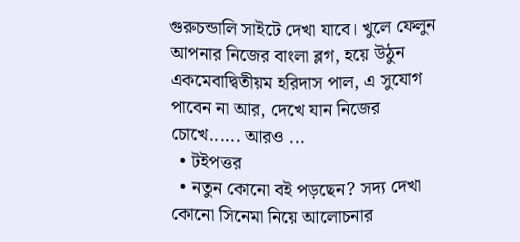গুরুচন্ডালি সাইটে দেখা যাবে। খুলে ফেলুন আপনার নিজের বাংলা ব্লগ, হয়ে উঠুন একমেবাদ্বিতীয়ম হরিদাস পাল, এ সুযোগ পাবেন না আর, দেখে যান নিজের চোখে...... আরও ...
  • টইপত্তর
  • নতুন কোনো বই পড়ছেন? সদ্য দেখা কোনো সিনেমা নিয়ে আলোচনার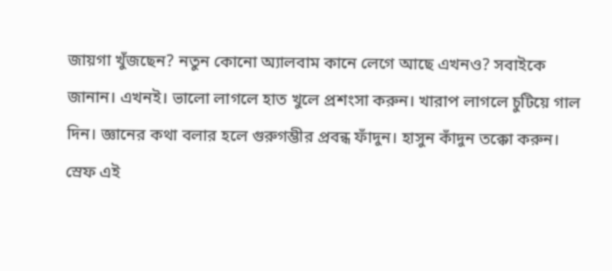জায়গা খুঁজছেন? নতুন কোনো অ্যালবাম কানে লেগে আছে এখনও? সবাইকে জানান। এখনই। ভালো লাগলে হাত খুলে প্রশংসা করুন। খারাপ লাগলে চুটিয়ে গাল দিন। জ্ঞানের কথা বলার হলে গুরুগম্ভীর প্রবন্ধ ফাঁদুন। হাসুন কাঁদুন তক্কো করুন। স্রেফ এই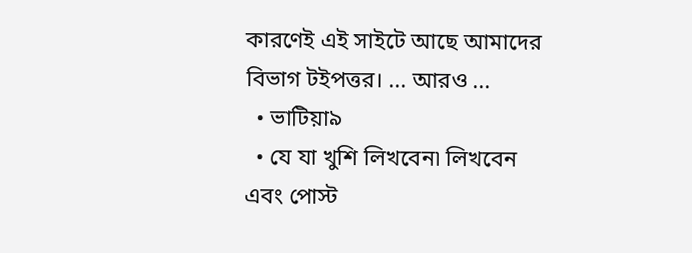কারণেই এই সাইটে আছে আমাদের বিভাগ টইপত্তর। ... আরও ...
  • ভাটিয়া৯
  • যে যা খুশি লিখবেন৷ লিখবেন এবং পোস্ট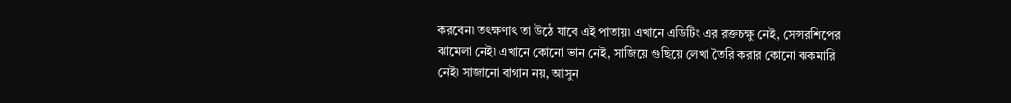করবেন৷ তৎক্ষণাৎ তা উঠে যাবে এই পাতায়৷ এখানে এডিটিং এর রক্তচক্ষু নেই, সেন্সরশিপের ঝামেলা নেই৷ এখানে কোনো ভান নেই, সাজিয়ে গুছিয়ে লেখা তৈরি করার কোনো ঝকমারি নেই৷ সাজানো বাগান নয়, আসুন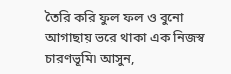তৈরি করি ফুল ফল ও বুনো আগাছায় ভরে থাকা এক নিজস্ব চারণভূমি৷ আসুন,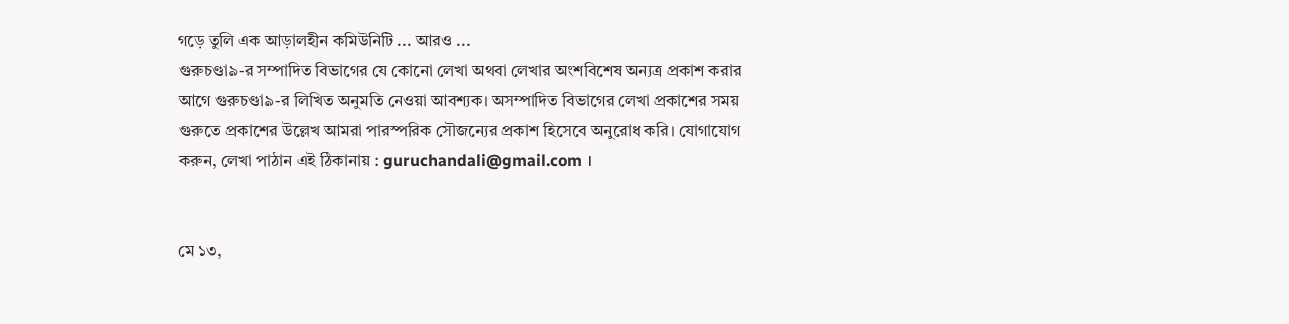গড়ে তুলি এক আড়ালহীন কমিউনিটি ... আরও ...
গুরুচণ্ডা৯-র সম্পাদিত বিভাগের যে কোনো লেখা অথবা লেখার অংশবিশেষ অন্যত্র প্রকাশ করার আগে গুরুচণ্ডা৯-র লিখিত অনুমতি নেওয়া আবশ্যক। অসম্পাদিত বিভাগের লেখা প্রকাশের সময় গুরুতে প্রকাশের উল্লেখ আমরা পারস্পরিক সৌজন্যের প্রকাশ হিসেবে অনুরোধ করি। যোগাযোগ করুন, লেখা পাঠান এই ঠিকানায় : guruchandali@gmail.com ।


মে ১৩,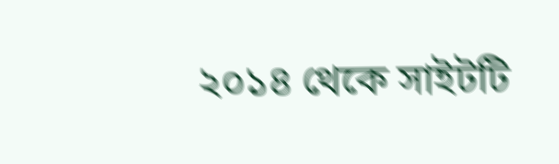২০১৪ থেকে সাইটটি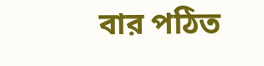বার পঠিত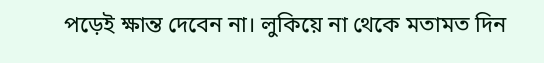পড়েই ক্ষান্ত দেবেন না। লুকিয়ে না থেকে মতামত দিন